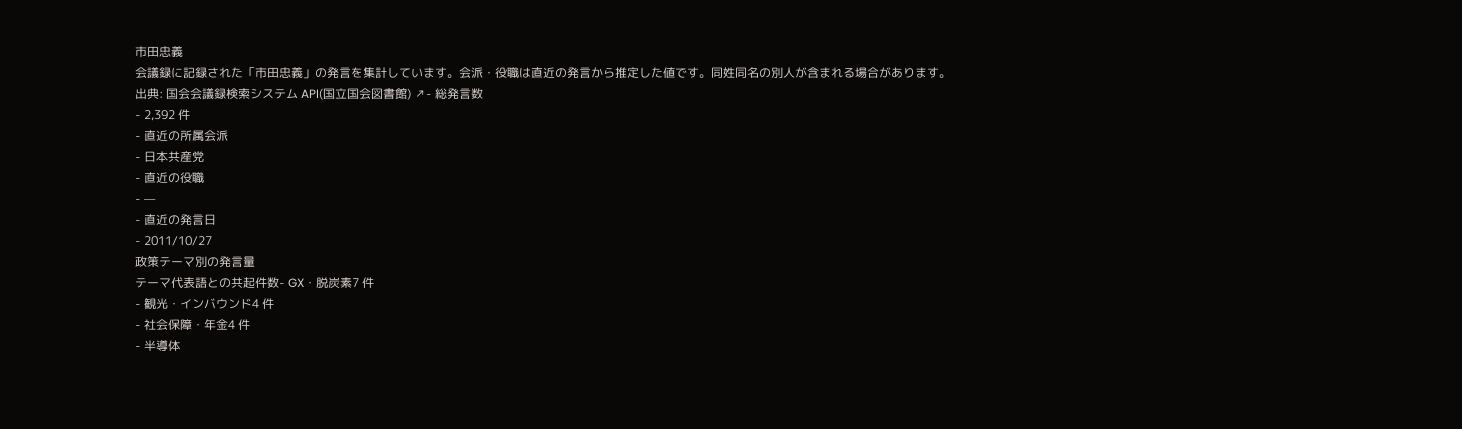市田忠義
会議録に記録された「市田忠義」の発言を集計しています。会派・役職は直近の発言から推定した値です。同姓同名の別人が含まれる場合があります。
出典: 国会会議録検索システム API(国立国会図書館) ↗- 総発言数
- 2,392 件
- 直近の所属会派
- 日本共産党
- 直近の役職
- —
- 直近の発言日
- 2011/10/27
政策テーマ別の発言量
テーマ代表語との共起件数- GX・脱炭素7 件
- 観光・インバウンド4 件
- 社会保障・年金4 件
- 半導体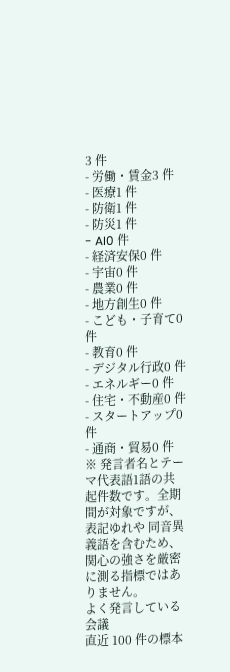3 件
- 労働・賃金3 件
- 医療1 件
- 防衛1 件
- 防災1 件
- AI0 件
- 経済安保0 件
- 宇宙0 件
- 農業0 件
- 地方創生0 件
- こども・子育て0 件
- 教育0 件
- デジタル行政0 件
- エネルギー0 件
- 住宅・不動産0 件
- スタートアップ0 件
- 通商・貿易0 件
※ 発言者名とテーマ代表語1語の共起件数です。全期間が対象ですが、表記ゆれや 同音異義語を含むため、関心の強さを厳密に測る指標ではありません。
よく発言している会議
直近 100 件の標本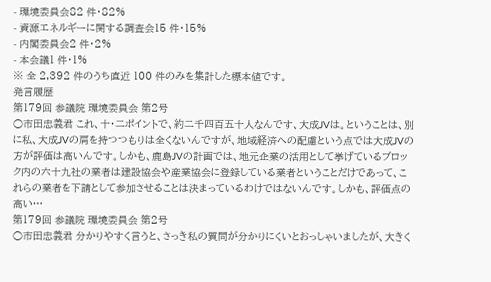- 環境委員会82 件・82%
- 資源エネルギーに関する調査会15 件・15%
- 内閣委員会2 件・2%
- 本会議1 件・1%
※ 全 2,392 件のうち直近 100 件のみを集計した標本値です。
発言履歴
第179回 参議院 環境委員会 第2号
○市田忠義君 これ、十・二ポイントで、約二千四百五十人なんです、大成JVは。ということは、別に私、大成JVの肩を持つつもりは全くないんですが、地域経済への配慮という点では大成JVの方が評価は高いんです。しかも、鹿島JVの計画では、地元企業の活用として挙げているブロック内の六十九社の業者は建設協会や産業協会に登録している業者ということだけであって、これらの業者を下請として参加させることは決まっているわけではないんです。しかも、評価点の高い…
第179回 参議院 環境委員会 第2号
○市田忠義君 分かりやすく言うと、さっき私の質問が分かりにくいとおっしゃいましたが、大きく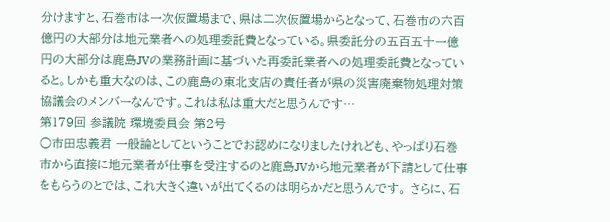分けますと、石巻市は一次仮置場まで、県は二次仮置場からとなって、石巻市の六百億円の大部分は地元業者への処理委託費となっている。県委託分の五百五十一億円の大部分は鹿島JVの業務計画に基づいた再委託業者への処理委託費となっていると。しかも重大なのは、この鹿島の東北支店の責任者が県の災害廃棄物処理対策協議会のメンバーなんです。これは私は重大だと思うんです…
第179回 参議院 環境委員会 第2号
○市田忠義君 一般論としてということでお認めになりましたけれども、やっぱり石巻市から直接に地元業者が仕事を受注するのと鹿島JVから地元業者が下請として仕事をもらうのとでは、これ大きく違いが出てくるのは明らかだと思うんです。 さらに、石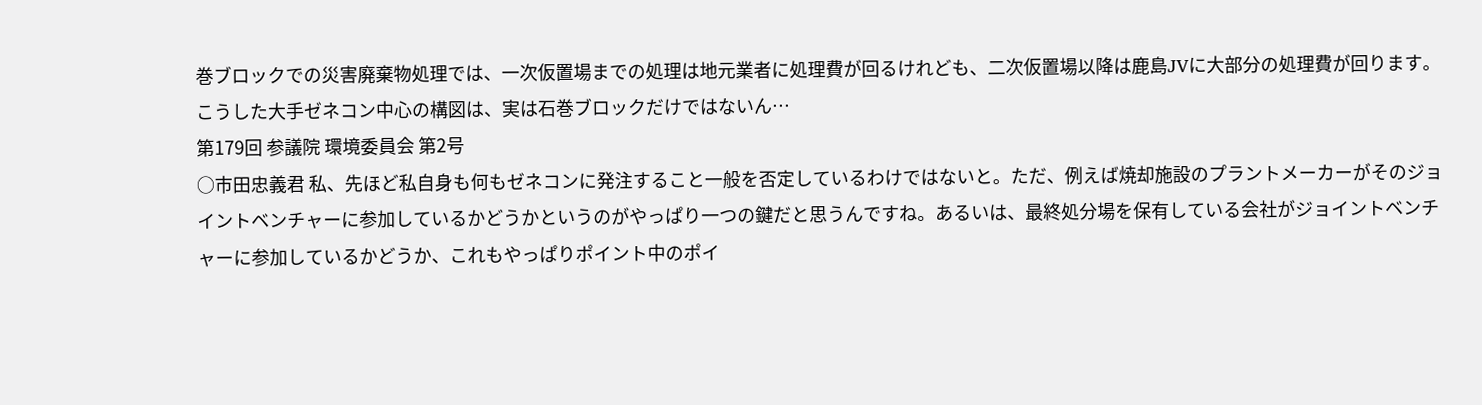巻ブロックでの災害廃棄物処理では、一次仮置場までの処理は地元業者に処理費が回るけれども、二次仮置場以降は鹿島JVに大部分の処理費が回ります。 こうした大手ゼネコン中心の構図は、実は石巻ブロックだけではないん…
第179回 参議院 環境委員会 第2号
○市田忠義君 私、先ほど私自身も何もゼネコンに発注すること一般を否定しているわけではないと。ただ、例えば焼却施設のプラントメーカーがそのジョイントベンチャーに参加しているかどうかというのがやっぱり一つの鍵だと思うんですね。あるいは、最終処分場を保有している会社がジョイントベンチャーに参加しているかどうか、これもやっぱりポイント中のポイ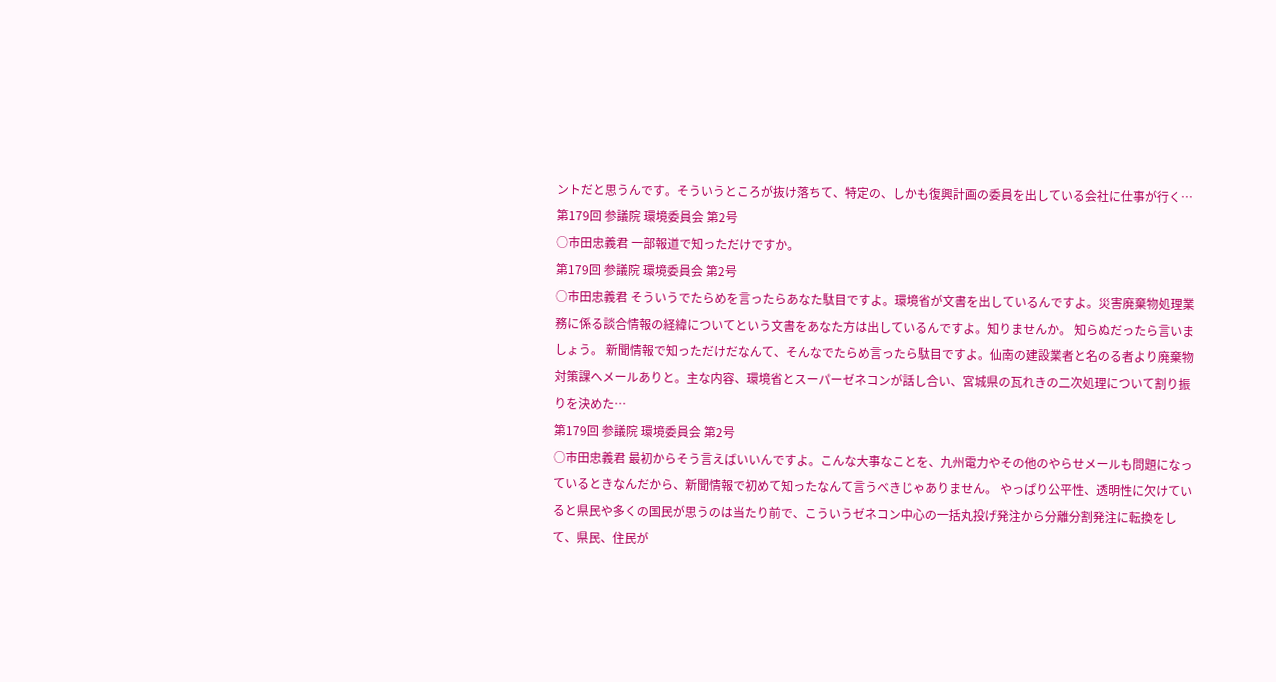ントだと思うんです。そういうところが抜け落ちて、特定の、しかも復興計画の委員を出している会社に仕事が行く…
第179回 参議院 環境委員会 第2号
○市田忠義君 一部報道で知っただけですか。
第179回 参議院 環境委員会 第2号
○市田忠義君 そういうでたらめを言ったらあなた駄目ですよ。環境省が文書を出しているんですよ。災害廃棄物処理業務に係る談合情報の経緯についてという文書をあなた方は出しているんですよ。知りませんか。 知らぬだったら言いましょう。 新聞情報で知っただけだなんて、そんなでたらめ言ったら駄目ですよ。仙南の建設業者と名のる者より廃棄物対策課へメールありと。主な内容、環境省とスーパーゼネコンが話し合い、宮城県の瓦れきの二次処理について割り振りを決めた…
第179回 参議院 環境委員会 第2号
○市田忠義君 最初からそう言えばいいんですよ。こんな大事なことを、九州電力やその他のやらせメールも問題になっているときなんだから、新聞情報で初めて知ったなんて言うべきじゃありません。 やっぱり公平性、透明性に欠けていると県民や多くの国民が思うのは当たり前で、こういうゼネコン中心の一括丸投げ発注から分離分割発注に転換をして、県民、住民が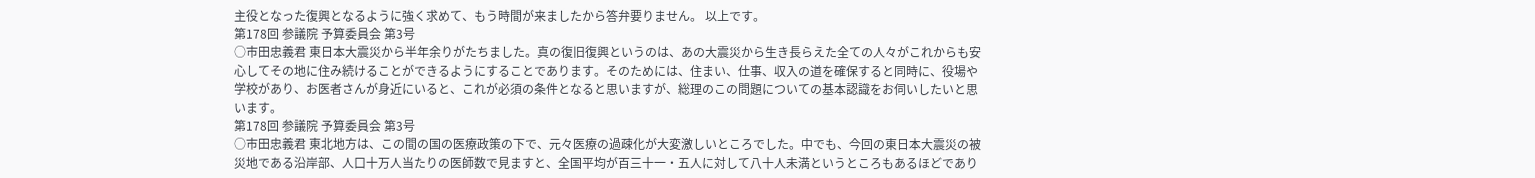主役となった復興となるように強く求めて、もう時間が来ましたから答弁要りません。 以上です。
第178回 参議院 予算委員会 第3号
○市田忠義君 東日本大震災から半年余りがたちました。真の復旧復興というのは、あの大震災から生き長らえた全ての人々がこれからも安心してその地に住み続けることができるようにすることであります。そのためには、住まい、仕事、収入の道を確保すると同時に、役場や学校があり、お医者さんが身近にいると、これが必須の条件となると思いますが、総理のこの問題についての基本認識をお伺いしたいと思います。
第178回 参議院 予算委員会 第3号
○市田忠義君 東北地方は、この間の国の医療政策の下で、元々医療の過疎化が大変激しいところでした。中でも、今回の東日本大震災の被災地である沿岸部、人口十万人当たりの医師数で見ますと、全国平均が百三十一・五人に対して八十人未満というところもあるほどであり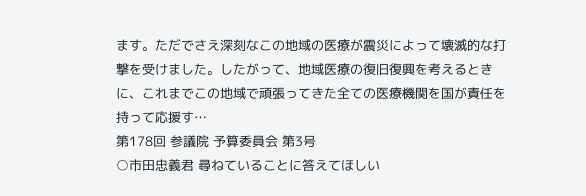ます。ただでさえ深刻なこの地域の医療が震災によって壊滅的な打撃を受けました。したがって、地域医療の復旧復興を考えるときに、これまでこの地域で頑張ってきた全ての医療機関を国が責任を持って応援す…
第178回 参議院 予算委員会 第3号
○市田忠義君 尋ねていることに答えてほしい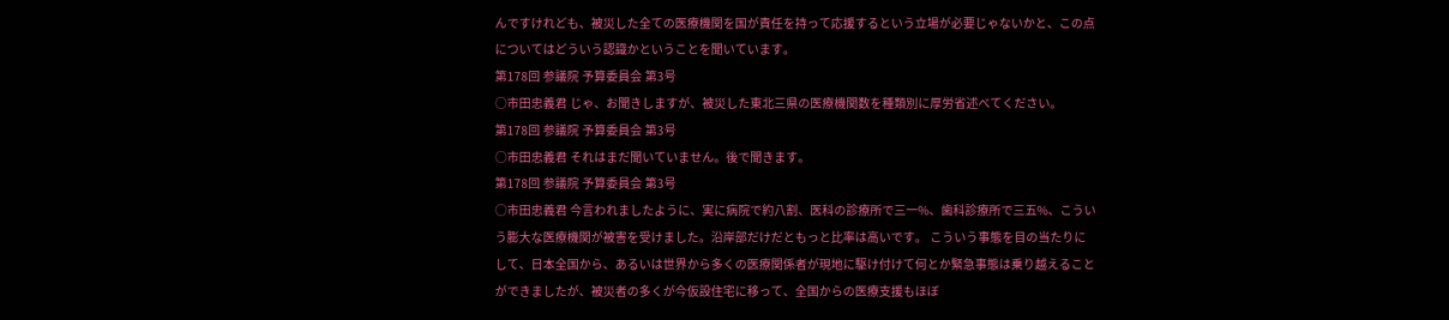んですけれども、被災した全ての医療機関を国が責任を持って応援するという立場が必要じゃないかと、この点についてはどういう認識かということを聞いています。
第178回 参議院 予算委員会 第3号
○市田忠義君 じゃ、お聞きしますが、被災した東北三県の医療機関数を種類別に厚労省述べてください。
第178回 参議院 予算委員会 第3号
○市田忠義君 それはまだ聞いていません。後で聞きます。
第178回 参議院 予算委員会 第3号
○市田忠義君 今言われましたように、実に病院で約八割、医科の診療所で三一%、歯科診療所で三五%、こういう膨大な医療機関が被害を受けました。沿岸部だけだともっと比率は高いです。 こういう事態を目の当たりにして、日本全国から、あるいは世界から多くの医療関係者が現地に駆け付けて何とか緊急事態は乗り越えることができましたが、被災者の多くが今仮設住宅に移って、全国からの医療支援もほぼ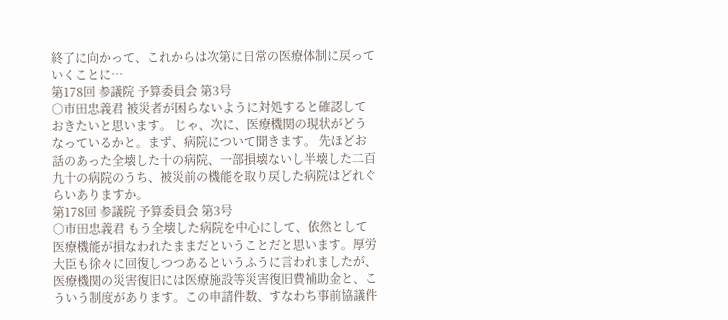終了に向かって、これからは次第に日常の医療体制に戻っていくことに…
第178回 参議院 予算委員会 第3号
○市田忠義君 被災者が困らないように対処すると確認しておきたいと思います。 じゃ、次に、医療機関の現状がどうなっているかと。まず、病院について聞きます。 先ほどお話のあった全壊した十の病院、一部損壊ないし半壊した二百九十の病院のうち、被災前の機能を取り戻した病院はどれぐらいありますか。
第178回 参議院 予算委員会 第3号
○市田忠義君 もう全壊した病院を中心にして、依然として医療機能が損なわれたままだということだと思います。厚労大臣も徐々に回復しつつあるというふうに言われましたが、医療機関の災害復旧には医療施設等災害復旧費補助金と、こういう制度があります。この申請件数、すなわち事前協議件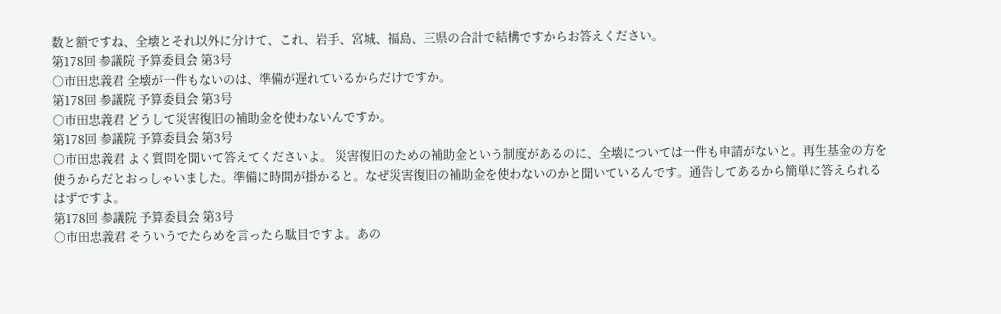数と額ですね、全壊とそれ以外に分けて、これ、岩手、宮城、福島、三県の合計で結構ですからお答えください。
第178回 参議院 予算委員会 第3号
○市田忠義君 全壊が一件もないのは、準備が遅れているからだけですか。
第178回 参議院 予算委員会 第3号
○市田忠義君 どうして災害復旧の補助金を使わないんですか。
第178回 参議院 予算委員会 第3号
○市田忠義君 よく質問を聞いて答えてくださいよ。 災害復旧のための補助金という制度があるのに、全壊については一件も申請がないと。再生基金の方を使うからだとおっしゃいました。準備に時間が掛かると。なぜ災害復旧の補助金を使わないのかと聞いているんです。通告してあるから簡単に答えられるはずですよ。
第178回 参議院 予算委員会 第3号
○市田忠義君 そういうでたらめを言ったら駄目ですよ。あの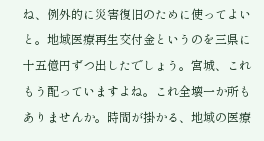ね、例外的に災害復旧のために使ってよいと。地域医療再生交付金というのを三県に十五億円ずつ出したでしょう。宮城、これもう配っていますよね。これ全壊一か所もありませんか。時間が掛かる、地域の医療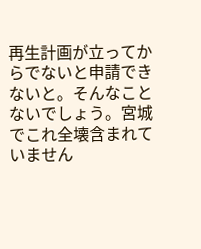再生計画が立ってからでないと申請できないと。そんなことないでしょう。宮城でこれ全壊含まれていません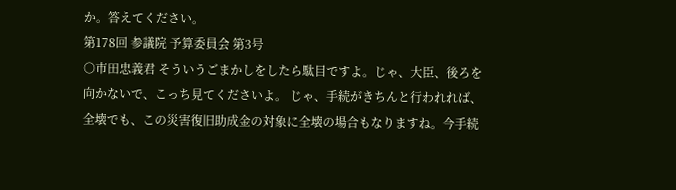か。答えてください。
第178回 参議院 予算委員会 第3号
○市田忠義君 そういうごまかしをしたら駄目ですよ。じゃ、大臣、後ろを向かないで、こっち見てくださいよ。 じゃ、手続がきちんと行われれば、全壊でも、この災害復旧助成金の対象に全壊の場合もなりますね。今手続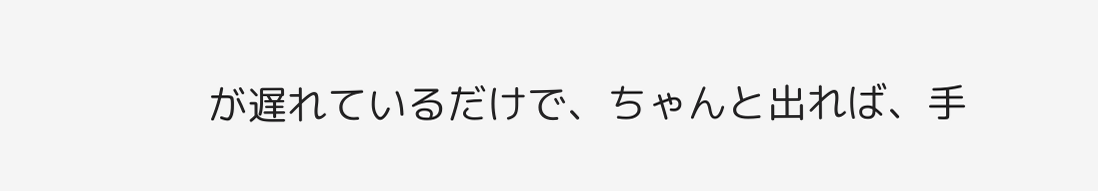が遅れているだけで、ちゃんと出れば、手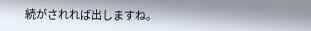続がされれば出しますね。